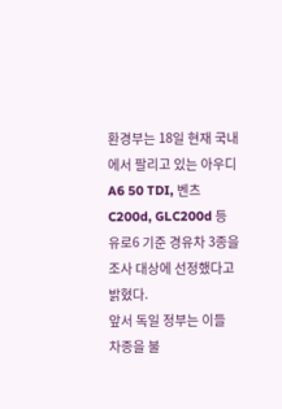환경부는 18일 현재 국내에서 팔리고 있는 아우디 A6 50 TDI, 벤츠 C200d, GLC200d 등 유로6 기준 경유차 3종을 조사 대상에 선정했다고 밝혔다.
앞서 독일 정부는 이들 차종을 불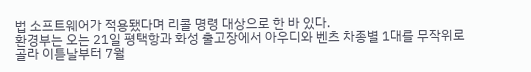법 소프트웨어가 적용됐다며 리콜 명령 대상으로 한 바 있다.
환경부는 오는 21일 평택항과 화성 출고장에서 아우디와 벤츠 차종별 1대를 무작위로 골라 이튿날부터 7월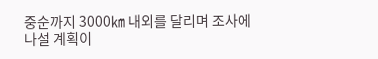중순까지 3000㎞ 내외를 달리며 조사에 나설 계획이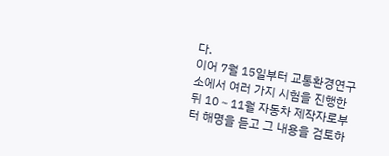다.
이어 7월 15일부터 교통환경연구소에서 여러 가지 시험을 진행한 뒤 10∼11월 자동차 제작자로부터 해명을 듣고 그 내용을 검토하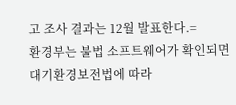고 조사 결과는 12월 발표한다.=
환경부는 불법 소프트웨어가 확인되면 대기환경보전법에 따라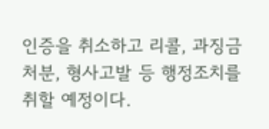인증을 취소하고 리콜, 과징금 처분, 형사고발 등 행정조치를 취할 예정이다.